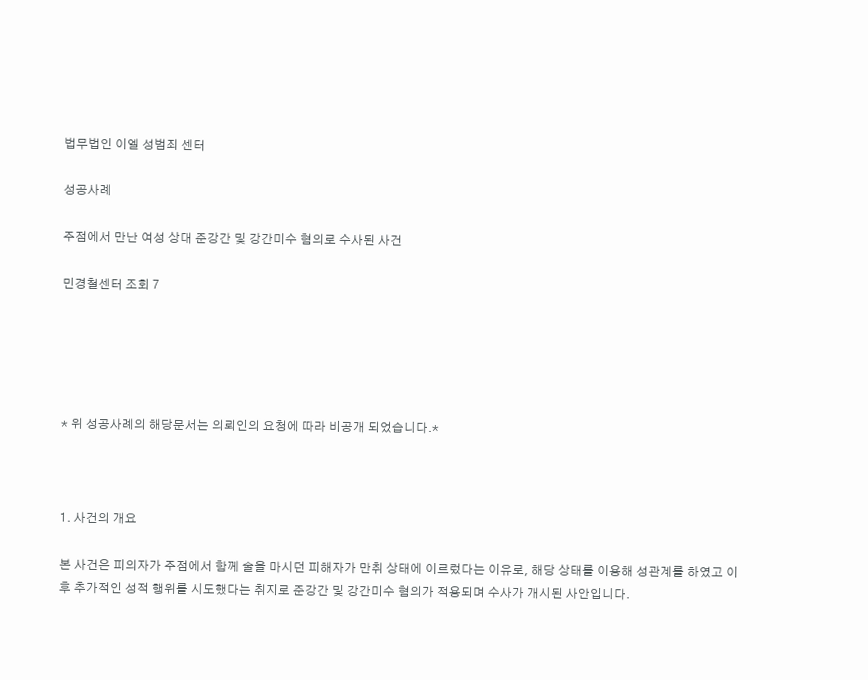법무법인 이엘 성범죄 센터

성공사례

주점에서 만난 여성 상대 준강간 및 강간미수 혐의로 수사된 사건

민경철센터 조회 7





* 위 성공사례의 해당문서는 의뢰인의 요청에 따라 비공개 되었습니다.*



1. 사건의 개요

본 사건은 피의자가 주점에서 함께 술을 마시던 피해자가 만취 상태에 이르렀다는 이유로, 해당 상태를 이용해 성관계를 하였고 이후 추가적인 성적 행위를 시도했다는 취지로 준강간 및 강간미수 혐의가 적용되며 수사가 개시된 사안입니다.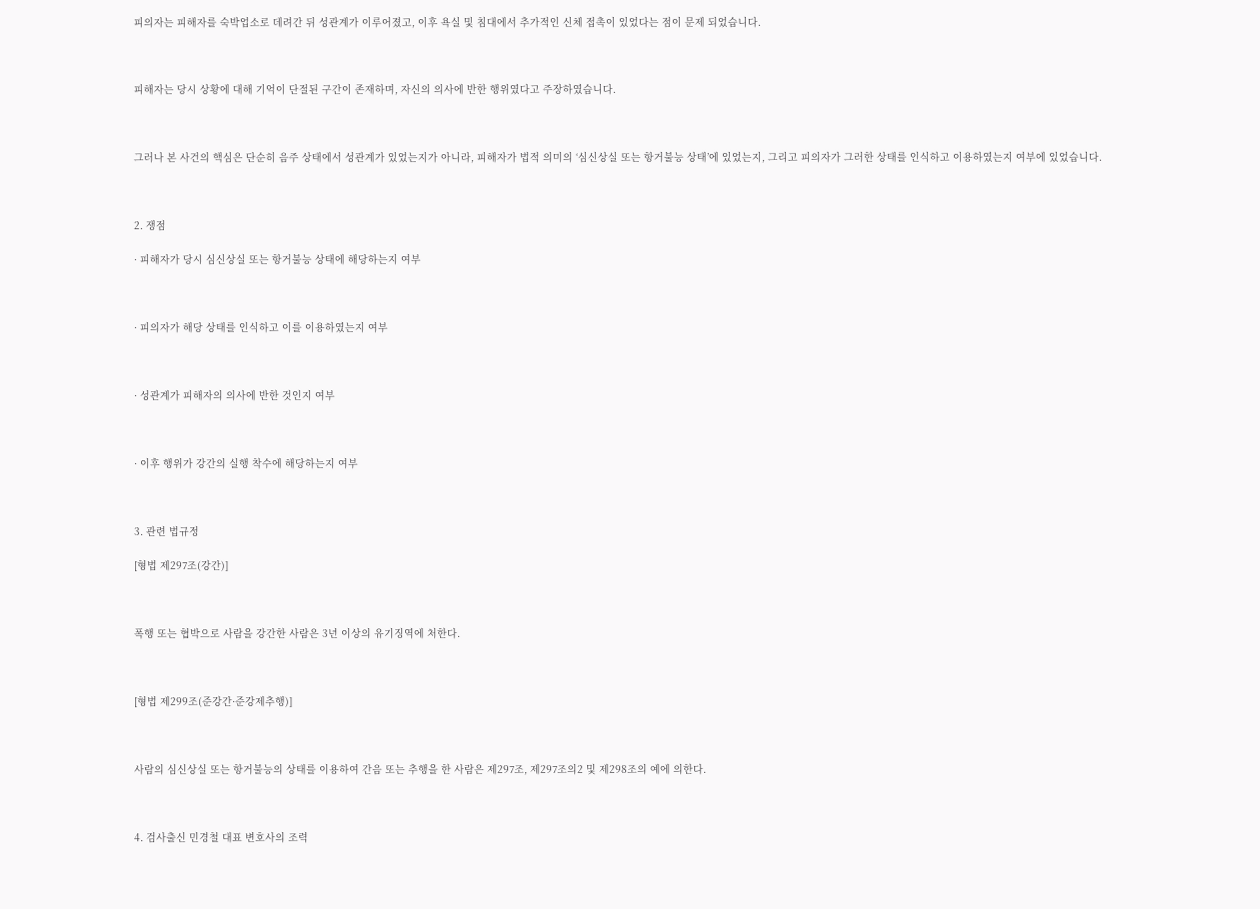피의자는 피해자를 숙박업소로 데려간 뒤 성관계가 이루어졌고, 이후 욕실 및 침대에서 추가적인 신체 접촉이 있었다는 점이 문제 되었습니다.



피해자는 당시 상황에 대해 기억이 단절된 구간이 존재하며, 자신의 의사에 반한 행위였다고 주장하였습니다.



그러나 본 사건의 핵심은 단순히 음주 상태에서 성관계가 있었는지가 아니라, 피해자가 법적 의미의 ‘심신상실 또는 항거불능 상태’에 있었는지, 그리고 피의자가 그러한 상태를 인식하고 이용하였는지 여부에 있었습니다.



2. 쟁점

· 피해자가 당시 심신상실 또는 항거불능 상태에 해당하는지 여부



· 피의자가 해당 상태를 인식하고 이를 이용하였는지 여부



· 성관계가 피해자의 의사에 반한 것인지 여부



· 이후 행위가 강간의 실행 착수에 해당하는지 여부



3. 관련 법규정

[형법 제297조(강간)]



폭행 또는 협박으로 사람을 강간한 사람은 3년 이상의 유기징역에 처한다.



[형법 제299조(준강간·준강제추행)]



사람의 심신상실 또는 항거불능의 상태를 이용하여 간음 또는 추행을 한 사람은 제297조, 제297조의2 및 제298조의 예에 의한다.



4. 검사출신 민경철 대표 변호사의 조력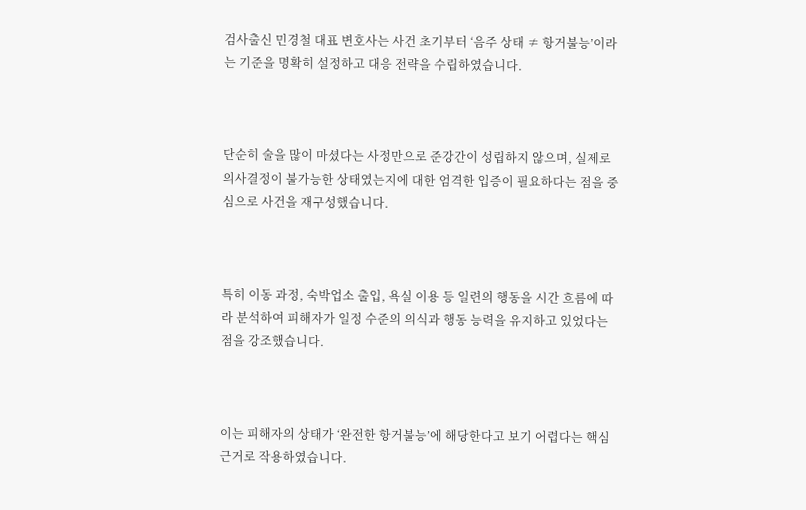검사출신 민경철 대표 변호사는 사건 초기부터 ‘음주 상태 ≠ 항거불능’이라는 기준을 명확히 설정하고 대응 전략을 수립하였습니다.



단순히 술을 많이 마셨다는 사정만으로 준강간이 성립하지 않으며, 실제로 의사결정이 불가능한 상태였는지에 대한 엄격한 입증이 필요하다는 점을 중심으로 사건을 재구성했습니다.



특히 이동 과정, 숙박업소 출입, 욕실 이용 등 일련의 행동을 시간 흐름에 따라 분석하여 피해자가 일정 수준의 의식과 행동 능력을 유지하고 있었다는 점을 강조했습니다.



이는 피해자의 상태가 ‘완전한 항거불능’에 해당한다고 보기 어렵다는 핵심 근거로 작용하였습니다.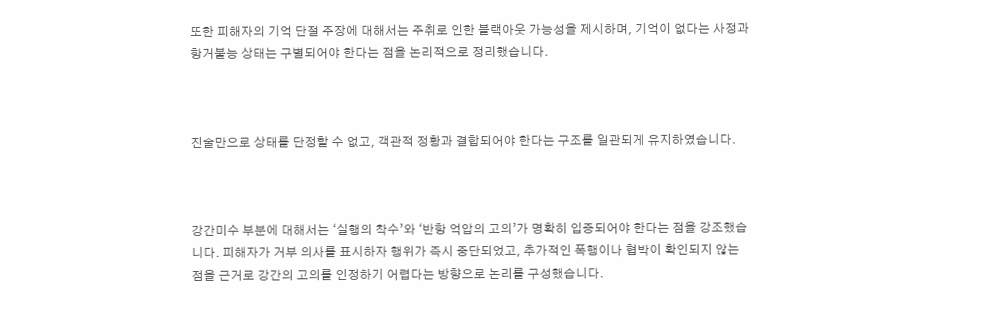또한 피해자의 기억 단절 주장에 대해서는 주취로 인한 블랙아웃 가능성을 제시하며, 기억이 없다는 사정과 항거불능 상태는 구별되어야 한다는 점을 논리적으로 정리했습니다.



진술만으로 상태를 단정할 수 없고, 객관적 정황과 결합되어야 한다는 구조를 일관되게 유지하였습니다.



강간미수 부분에 대해서는 ‘실행의 착수’와 ‘반항 억압의 고의’가 명확히 입증되어야 한다는 점을 강조했습니다. 피해자가 거부 의사를 표시하자 행위가 즉시 중단되었고, 추가적인 폭행이나 협박이 확인되지 않는 점을 근거로 강간의 고의를 인정하기 어렵다는 방향으로 논리를 구성했습니다.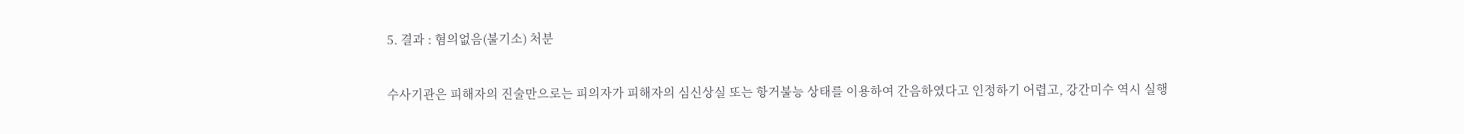5. 결과 : 혐의없음(불기소) 처분

수사기관은 피해자의 진술만으로는 피의자가 피해자의 심신상실 또는 항거불능 상태를 이용하여 간음하였다고 인정하기 어렵고, 강간미수 역시 실행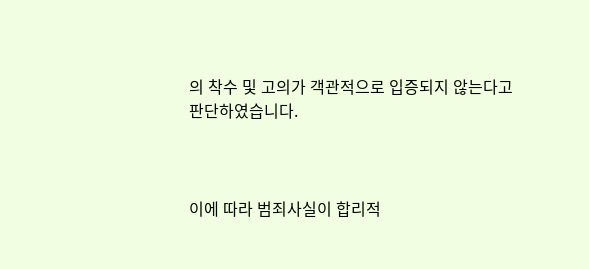의 착수 및 고의가 객관적으로 입증되지 않는다고 판단하였습니다.



이에 따라 범죄사실이 합리적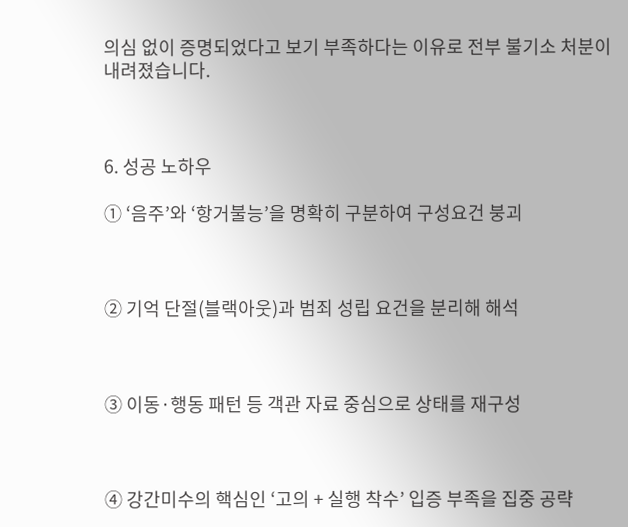의심 없이 증명되었다고 보기 부족하다는 이유로 전부 불기소 처분이 내려졌습니다.



6. 성공 노하우

① ‘음주’와 ‘항거불능’을 명확히 구분하여 구성요건 붕괴



② 기억 단절(블랙아웃)과 범죄 성립 요건을 분리해 해석



③ 이동·행동 패턴 등 객관 자료 중심으로 상태를 재구성



④ 강간미수의 핵심인 ‘고의 + 실행 착수’ 입증 부족을 집중 공략